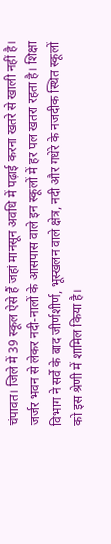चंपावत। जिले में 39 स्कूल ऐसे हैं जहां मानसून अवधि में पढ़ाई करना खतरे से खाली नहीं है। जर्जर भवन से लेकर नदी-नालों के आसपास वाले इन स्कूलों में हर पल खतरा रहता है। शिक्षा विभाग ने सर्वे के बाद जीर्णशीर्ण, भूस्खलन वाले क्षेत्र, नदी और गधेरे के नजदीक स्थित स्कूलों को इस श्रेणी में शामिल किया है।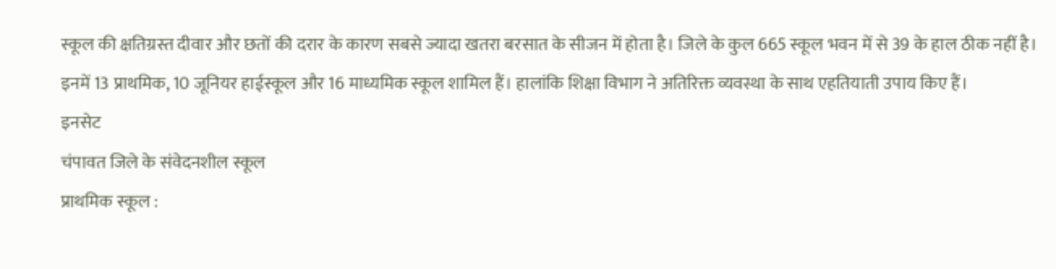स्कूल की क्षतिग्रस्त दीवार और छतों की दरार के कारण सबसे ज्यादा खतरा बरसात के सीजन में होता है। जिले के कुल 665 स्कूल भवन में से 39 के हाल ठीक नहीं है। इनमें 13 प्राथमिक, 10 जूनियर हाईस्कूल और 16 माध्यमिक स्कूल शामिल हैं। हालांकि शिक्षा विभाग ने अतिरिक्त व्यवस्था के साथ एहतियाती उपाय किए हैं।
इनसेट
चंपावत जिले के संवेदनशील स्कूल
प्राथमिक स्कूल :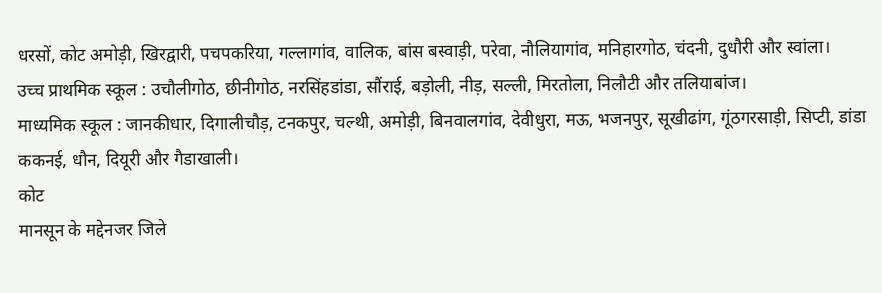धरसों, कोट अमोड़ी, खिरद्वारी, पचपकरिया, गल्लागांव, वालिक, बांस बस्वाड़ी, परेवा, नौलियागांव, मनिहारगोठ, चंदनी, दुधौरी और स्वांला।
उच्च प्राथमिक स्कूल : उचौलीगोठ, छीनीगोठ, नरसिंहडांडा, सौंराई, बड़ोली, नीड़, सल्ली, मिरतोला, निलौटी और तलियाबांज।
माध्यमिक स्कूल : जानकीधार, दिगालीचौड़, टनकपुर, चल्थी, अमोड़ी, बिनवालगांव, देवीधुरा, मऊ, भजनपुर, सूखीढांग, गूंठगरसाड़ी, सिप्टी, डांडा ककनई, धौन, दियूरी और गैडाखाली।
कोट
मानसून के मद्देनजर जिले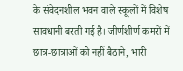के संवेदनशील भवन वाले स्कूलों में विशेष सावधानी बरती गई है। जीर्णशीर्ण कमरों में छात्र-छात्राओं को नहीं बैठाने, भारी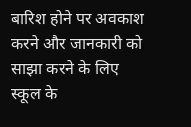बारिश होने पर अवकाश करने और जानकारी को साझा करने के लिए स्कूल के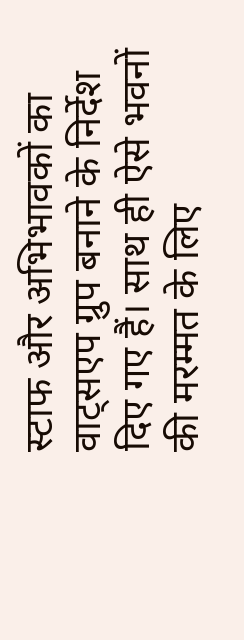स्टाफ और अभिभावकों का वाट्सएप ग्रुप बनाने के निर्देश दिए गए हैं। साथ ही ऐसे भवनों की मरम्मत के लिए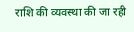राशि की व्यवस्था की जा रही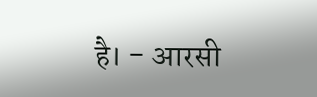है। - आरसी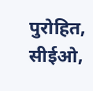पुरोहित, सीईओ,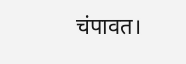चंपावत।